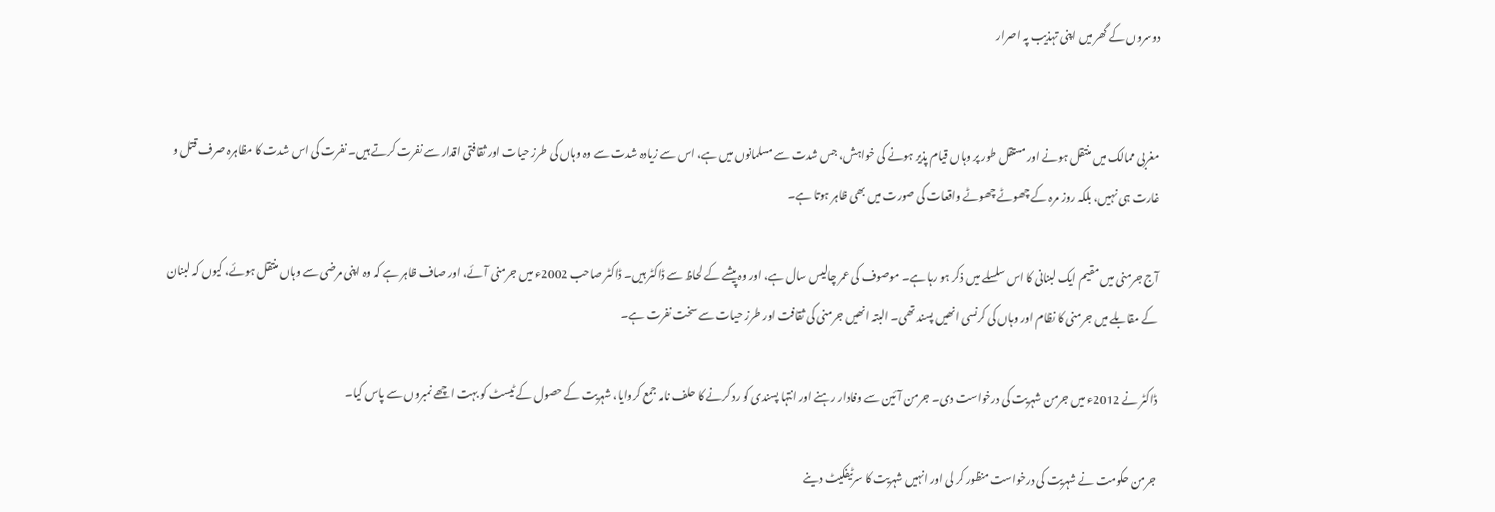دوسروں کے گھر میں اپنی تہذیب پہ اصرار


مغربی ممالک میں منتقل ہونے اور مستقل طور پر وہاں قیام پذیر ہونے کی خواہش، جس شدت سے مسلمانوں میں ہے، اس سے زیادہ شدت سے وہ وہاں کی طرز حیات اور ثقافتی اقدار سے نفرت کرتے ہیں۔ نفرت کی اس شدت کا مظاہرہ صرف قتل و غارت ہی نہیں، بلکہ روز مرہ کے چھوٹے چھوٹے واقعات کی صورت میں بھی ظاہر ہوتا ہے۔

آج جرمنی میں مقیم ایک لبنانی کا اس سلسلے میں ذکر ہو رہا ہے۔ موصوف کی عمر چالیس سال ہے، اور وہ پیشے کے لحاظ سے ڈاکٹر ہیں۔ ڈاکٹر صاحب 2002ء میں جرمنی آئے، اور صاف ظاہر ہے کہ وہ اپنی مرضی سے وہاں منتقل ہوئے، کیوں کہ لبنان کے مقابلے میں جرمنی کا نظام اور وہاں کی کرنسی انھیں پسند تھی۔ البتہ انھیں جرمنی کی ثقافت اور طرز حیات سے سخت نفرت ہے۔

ڈاکٹر نے 2012ء میں جرمن شہریت کی درخواست دی۔ جرمن آئین سے وفادار رہنے اور انتہا پسندی کو رد کرنے کا حلف نامہ جمع کروایا، شہریت کے حصول کے ٹیسٹ کو بہت اچھے نمبروں سے پاس کیا۔

جرمن حکومت نے شہریت کی درخواست منظور کر لی اور انہیں شہریت کا سرٹیفکیٹ دینے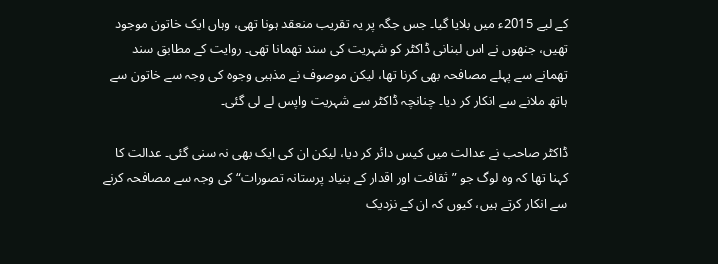کے لیے 2015ء میں بلایا گیا۔ جس جگہ پر یہ تقریب منعقد ہونا تھی، وہاں ایک خاتون موجود تھیں، جنھوں نے اس لبنانی ڈاکٹر کو شہریت کی سند تھمانا تھی۔ روایت کے مطابق سند تھمانے سے پہلے مصافحہ بھی کرنا تھا، لیکن موصوف نے مذہبی وجوہ کی وجہ سے خاتون سے ہاتھ ملانے سے انکار کر دیا۔ چنانچہ ڈاکٹر سے شہریت واپس لے لی گئی۔

ڈاکٹر صاحب نے عدالت میں کیس دائر کر دیا، لیکن ان کی ایک بھی نہ سنی گئی۔ عدالت کا کہنا تھا کہ وہ لوگ جو ”ثقافت اور اقدار کے بنیاد پرستانہ تصورات“ کی وجہ سے مصافحہ کرنے سے انکار کرتے ہیں، کیوں کہ ان کے نزدیک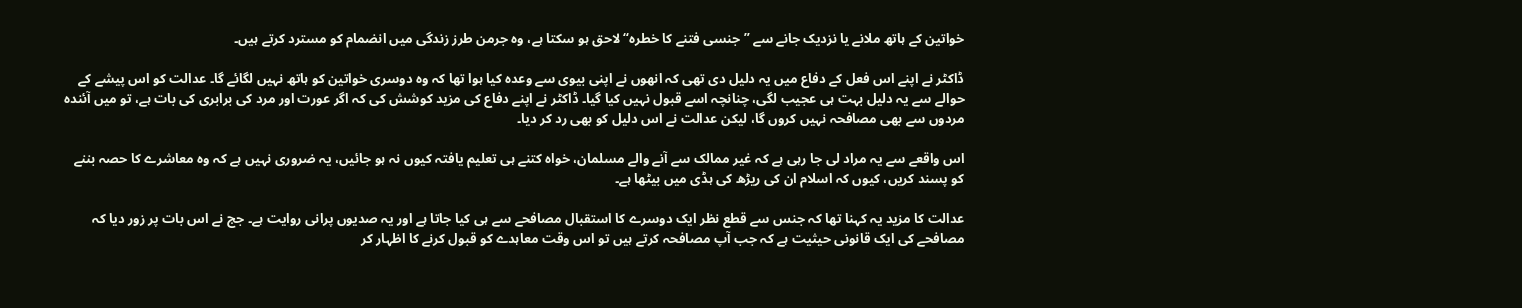خواتین کے ہاتھ ملانے یا نزدیک جانے سے ”جنسی فتنے کا خطرہ“ لاحق ہو سکتا ہے، وہ جرمن طرز زندگی میں انضمام کو مسترد کرتے ہیں۔

ڈاکٹر نے اپنے اس فعل کے دفاع میں یہ دلیل دی تھی کہ انھوں نے اپنی بیوی سے وعدہ کیا ہوا تھا کہ وہ دوسری خواتین کو ہاتھ نہیں لگائے گا۔ عدالت کو اس پیشے کے حوالے سے یہ دلیل بہت ہی عجیب لگی، چنانچہ اسے قبول نہیں کیا گیا۔ ڈاکٹر نے اپنے دفاع کی مزید کوشش کی کہ اگر عورت اور مرد کی برابری کی بات ہے، تو میں آئندہ مردوں سے بھی مصافحہ نہیں کروں گا، لیکن عدالت نے اس دلیل کو بھی رد کر دیا۔

اس واقعے سے یہ مراد لی جا رہی ہے کہ غیر ممالک سے آنے والے مسلمان، خواہ کتنے ہی تعلیم یافتہ کیوں نہ ہو جائیں، یہ ضروری نہیں ہے کہ وہ معاشرے کا حصہ بننے کو پسند کریں، کیوں کہ اسلام ان کی ریڑھ کی ہڈی میں بیٹھا ہے۔

عدالت کا مزید یہ کہنا تھا کہ جنس سے قطع نظر ایک دوسرے کا استقبال مصافحے سے ہی کیا جاتا ہے اور یہ صدیوں پرانی روایت ہے۔ جج نے اس بات پر زور دیا کہ مصافحے کی ایک قانونی حیثیت ہے کہ جب آپ مصافحہ کرتے ہیں تو اس وقت معاہدے کو قبول کرنے کا اظہار کر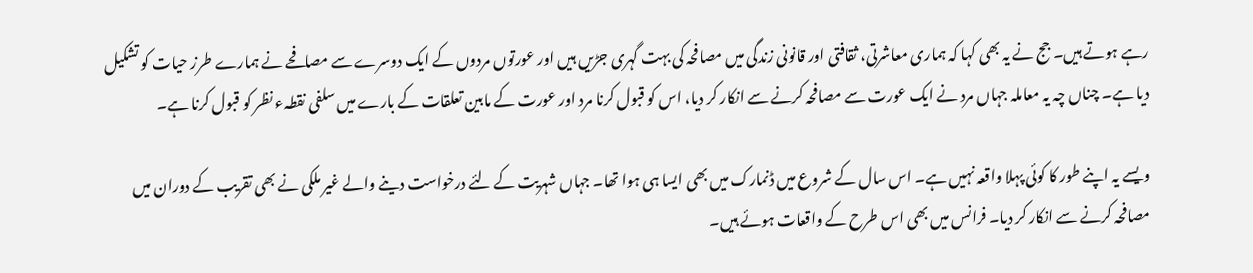رہے ہوتے ہیں۔ جج نے یہ بھی کہا کہ ہماری معاشرتی، ثقافتی اور قانونی زندگی میں مصافحہ کی بہت گہری جڑیں ہیں اور عورتوں مردوں کے ایک دوسرے سے مصافحے نے ہمارے طرز حیات کو تشکیل دیا ہے۔ چناں چہ یہ معاملہ جہاں مرد نے ایک عورت سے مصافحہ کرنے سے انکار کر دیا، اس کو قبول کرنا مرد اور عورت کے مابین تعلقات کے بارے میں سلفی نقطہء نظر کو قبول کرنا ہے۔

ویسے یہ اپنے طور کا کوئی پہلا واقعہ نہیں ہے۔ اس سال کے شروع میں ڈنمارک میں بھی ایسا ہی ہوا تھا۔ جہاں شہریت کے لئے درخواست دینے والے غیر ملکی نے بھی تقریب کے دوران میں مصافحہ کرنے سے انکار کر دیا۔ فرانس میں بھی اس طرح کے واقعات ہوئے ہیں۔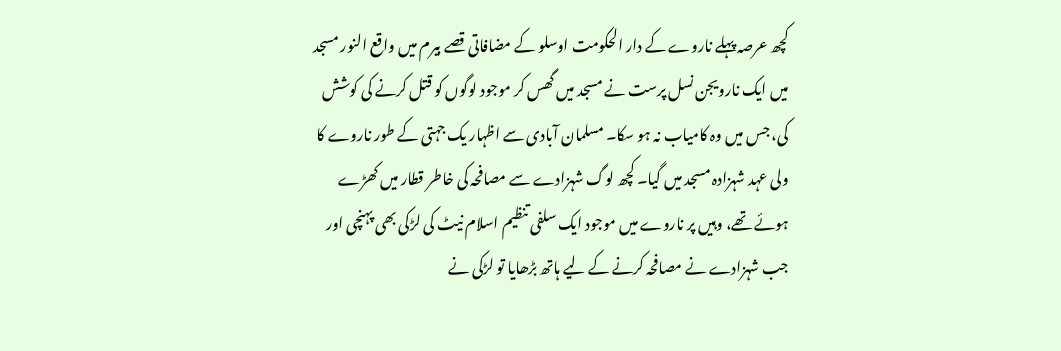کچھ عرصہ پہلے ناروے کے دار الحکومت اوسلو کے مضافاتی قصے بیرم میں واقع النور مسجد میں ایک نارویجن نسل پرست نے مسجد میں گھس کر موجود لوگوں کو قتل کرنے کی کوشش کی، جس میں وہ کامیاب نہ ہو سکا۔ مسلمان آبادی سے اظہار یک جہتی کے طور ناروے کا ولی عہد شہزادہ مسجد میں گیا۔ کچھ لوگ شہزادے سے مصافحہ کی خاطر قطار میں کھڑے ہوئے تھے، وہیں پر ناروے میں موجود ایک سلفی تنظیم اسلام نیٹ کی لڑکی بھی پہنچی اور جب شہزادے نے مصافحہ کرنے کے لیے ہاتھ بڑھایا تو لڑکی نے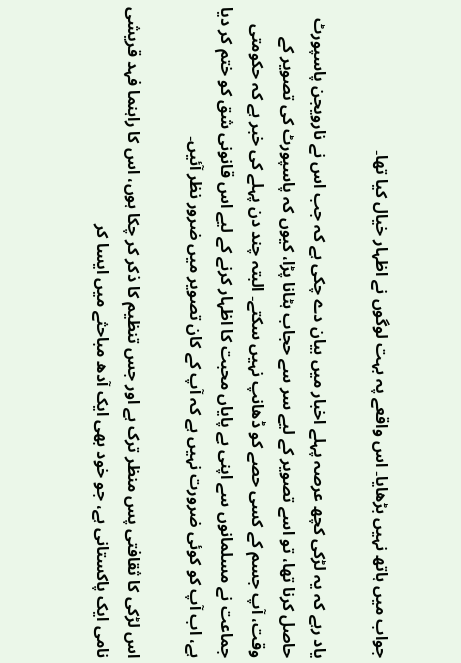جواب میں ہاتھ نہیں بڑھایا۔ اس واقعے پہ بہت لوگوں نے اظہار خیال کیا تھا۔

یاد رہے کہ یہ لڑکی کچھ عرصہ پہلے اخبار میں بیان دے چکی ہے کہ جب اس نے نارویجن پاسپورٹ حاصل کرنا تھا، تو اسے تصویر کے لیے سر سے حجاب ہٹانا پڑا، کیوں کہ پاسپورٹ کی تصویر کے وقت، آپ جسم کے کسی حصے کو ڈھانپ نہیں سکتے۔ البتہ چند دن پہلے کی خبر ہے کہ حکومتی جماعت نے مسلمانوں سے اپنی بے پایاں محبت کا اظہار کرنے کے لیے اس قانونی شق کو ختم کر دیا ہے، اب آپ کو کوئی ضرورت نہیں ہے کہ آپ کے کان تصویر میں ضرور نظر آئیں۔

اس لڑکی کا ثقافتی پس منظر ترک ہے اور جس تنظیم کا ذکر کر چکا ہوں، اس کا راہنما فہد قریشی نامی ایک پاکستانی ہے، جو خود بھی ایک آدھ مباحثے میں ایسا کر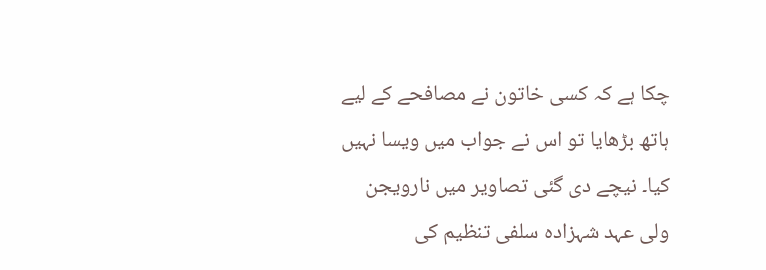چکا ہے کہ کسی خاتون نے مصافحے کے لیے ہاتھ بڑھایا تو اس نے جواب میں ویسا نہیں کیا۔ نیچے دی گئی تصاویر میں نارویجن ولی عہد شہزادہ سلفی تنظیم کی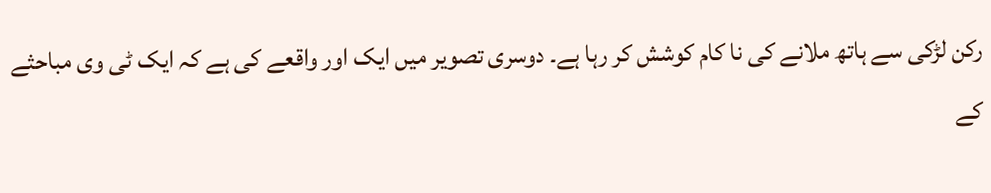رکن لڑکی سے ہاتھ ملانے کی نا کام کوشش کر رہا ہے۔ دوسری تصویر میں ایک اور واقعے کی ہے کہ ایک ٹی وی مباحثے کے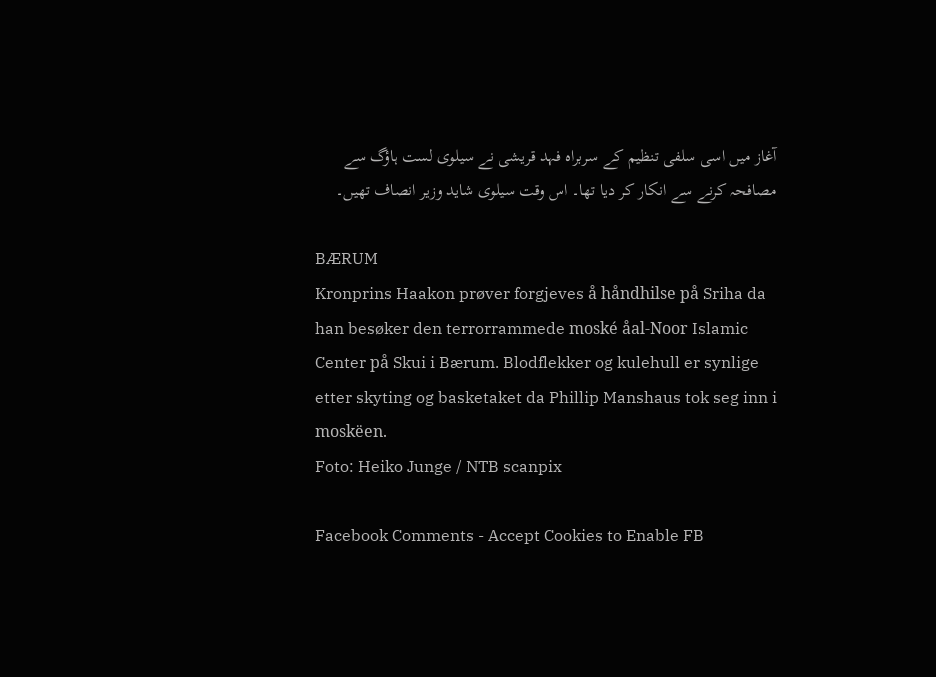آغاز میں اسی سلفی تنظیم کے سربراہ فہد قریشی نے سیلوی لست ہاؤگ سے مصافحہ کرنے سے انکار کر دیا تھا۔ اس وقت سیلوی شاید وزیر انصاف تھیں۔

BÆRUM
Kronprins Haakon prøver forgjeves å håndhilse på Sriha da han besøker den terrorrammede moské åal-Noor Islamic Center på Skui i Bærum. Blodflekker og kulehull er synlige etter skyting og basketaket da Phillip Manshaus tok seg inn i moskëen.
Foto: Heiko Junge / NTB scanpix

Facebook Comments - Accept Cookies to Enable FB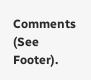Comments (See Footer).